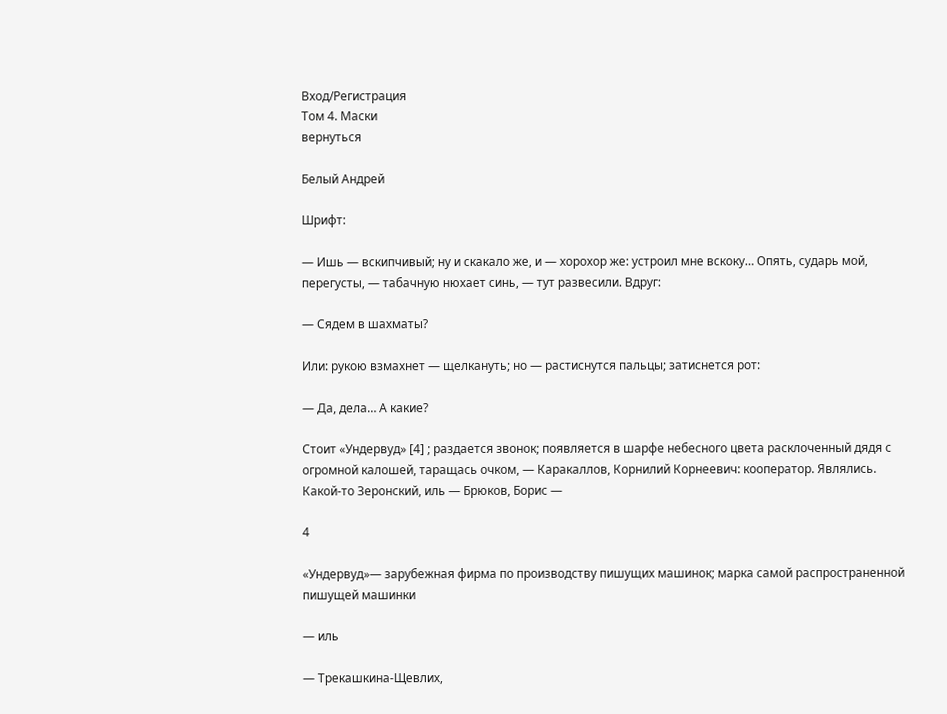Вход/Регистрация
Том 4. Маски
вернуться

Белый Андрей

Шрифт:

— Ишь — вскипчивый; ну и скакало же, и — хорохор же: устроил мне вскоку… Опять, сударь мой, перегусты, — табачную нюхает синь, — тут развесили. Вдруг:

— Сядем в шахматы?

Или: рукою взмахнет — щелкануть; но — растиснутся пальцы; затиснется рот:

— Да, дела… А какие?

Стоит «Ундервуд» [4] ; раздается звонок; появляется в шарфе небесного цвета расклоченный дядя с огромной калошей, таращась очком, — Каракаллов, Корнилий Корнеевич: кооператор. Являлись. Какой-то Зеронский, иль — Брюков, Борис —

4

«Ундервуд»— зарубежная фирма по производству пишущих машинок; марка самой распространенной пишущей машинки

— иль

— Трекашкина-Щевлих,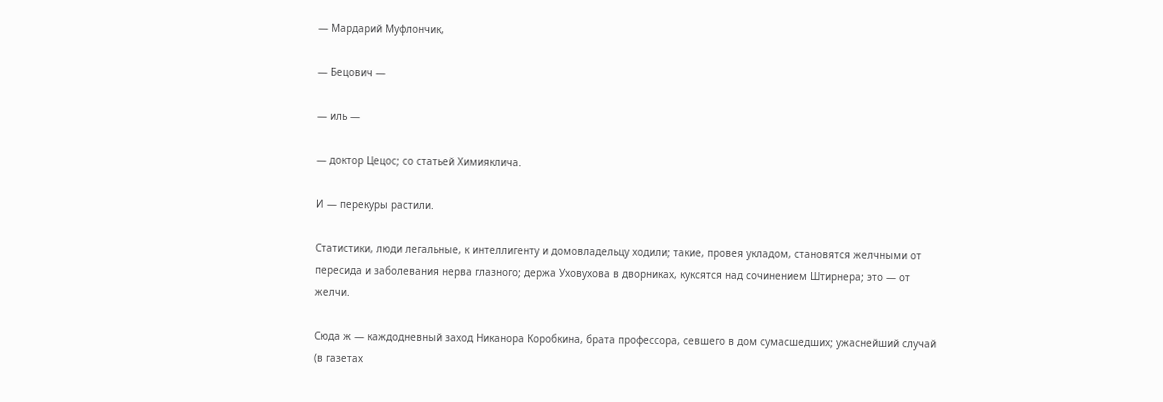— Мардарий Муфлончик,

— Бецович —

— иль —

— доктор Цецос; со статьей Химияклича.

И — перекуры растили.

Статистики, люди легальные, к интеллигенту и домовладельцу ходили; такие, провея укладом, становятся желчными от пересида и заболевания нерва глазного; держа Уховухова в дворниках, куксятся над сочинением Штирнера; это — от желчи.

Сюда ж — каждодневный заход Никанора Коробкина, брата профессора, севшего в дом сумасшедших; ужаснейший случай (в газетах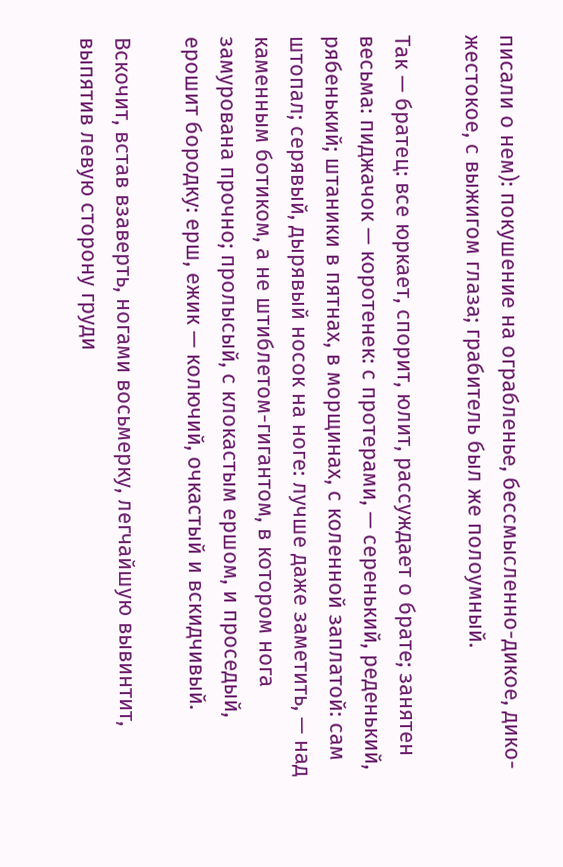писали о нем): покушение на ограбленье, бессмысленно-дикое, дико-жестокое, с выжигом глаза; грабитель был же полоумный.

Так — братец: все юркает, спорит, юлит, рассуждает о брате; занятен весьма: пиджачок — коротенек: с протерами, — серенький, реденький, рябенький; штаники в пятнах, в морщинах, с коленной заплатой: сам штопал; серявый, дырявый носок на ноге: лучше даже заметить, — над каменным ботиком, а не штиблетом-гигантом, в котором нога замурована прочно; пролысый, с клокастым ершом, и проседый, ерошит бородку: ерш, ежик — колючий, очкастый и вскидчивый.

Вскочит, встав взаверть, ногами восьмерку, легчайшую вывинтит, выпятив левую сторону груди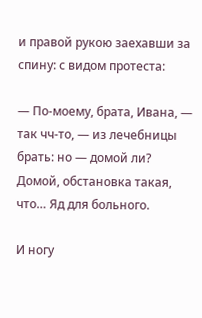и правой рукою заехавши за спину: с видом протеста:

— По-моему, брата, Ивана, — так чч-то, — из лечебницы брать: но — домой ли? Домой, обстановка такая, что… Яд для больного.

И ногу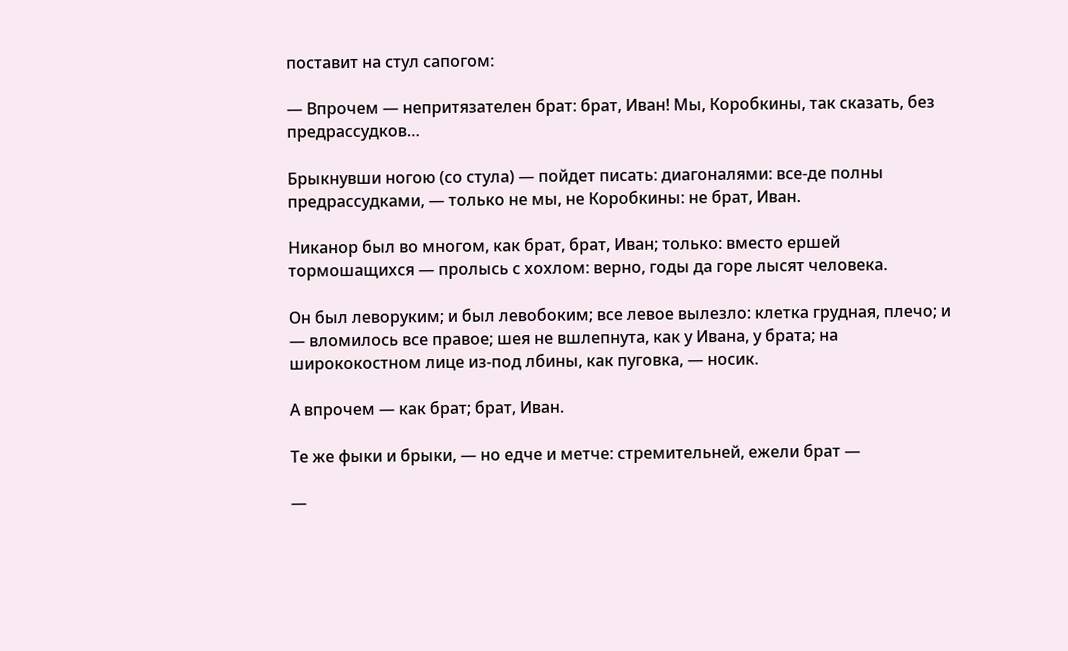поставит на стул сапогом:

— Впрочем — непритязателен брат: брат, Иван! Мы, Коробкины, так сказать, без предрассудков…

Брыкнувши ногою (со стула) — пойдет писать: диагоналями: все-де полны предрассудками, — только не мы, не Коробкины: не брат, Иван.

Никанор был во многом, как брат, брат, Иван; только: вместо ершей тормошащихся — пролысь с хохлом: верно, годы да горе лысят человека.

Он был леворуким; и был левобоким; все левое вылезло: клетка грудная, плечо; и — вломилось все правое; шея не вшлепнута, как у Ивана, у брата; на ширококостном лице из-под лбины, как пуговка, — носик.

А впрочем — как брат; брат, Иван.

Те же фыки и брыки, — но едче и метче: стремительней, ежели брат —

—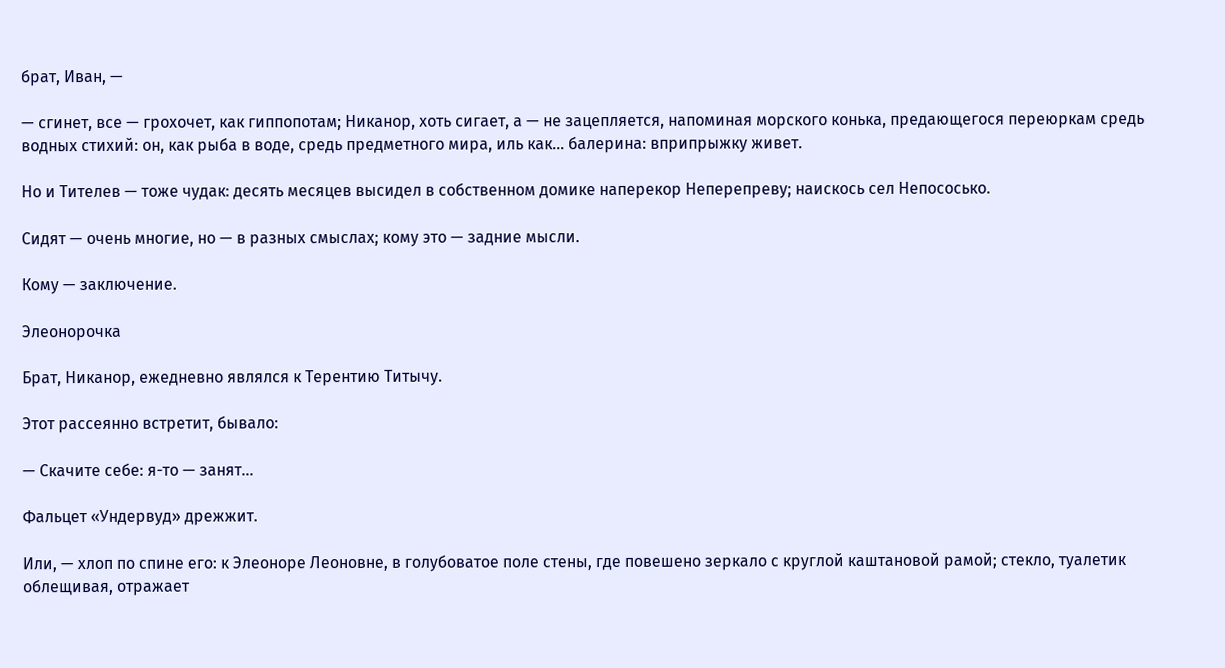брат, Иван, —

— сгинет, все — грохочет, как гиппопотам; Никанор, хоть сигает, а — не зацепляется, напоминая морского конька, предающегося переюркам средь водных стихий: он, как рыба в воде, средь предметного мира, иль как… балерина: вприпрыжку живет.

Но и Тителев — тоже чудак: десять месяцев высидел в собственном домике наперекор Неперепреву; наискось сел Непососько.

Сидят — очень многие, но — в разных смыслах; кому это — задние мысли.

Кому — заключение.

Элеонорочка

Брат, Никанор, ежедневно являлся к Терентию Титычу.

Этот рассеянно встретит, бывало:

— Скачите себе: я-то — занят…

Фальцет «Ундервуд» дрежжит.

Или, — хлоп по спине его: к Элеоноре Леоновне, в голубоватое поле стены, где повешено зеркало с круглой каштановой рамой; стекло, туалетик облещивая, отражает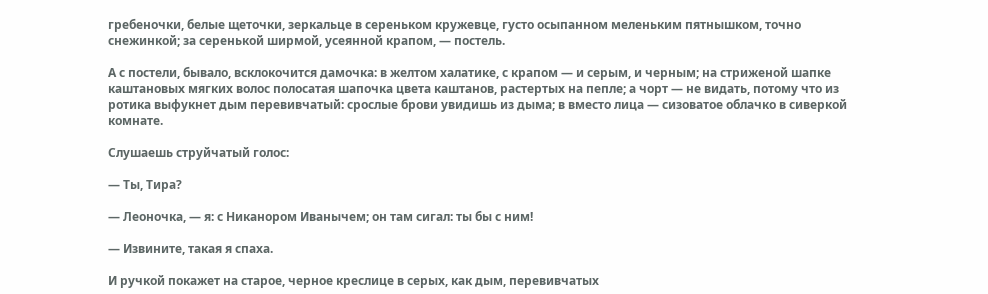гребеночки, белые щеточки, зеркальце в сереньком кружевце, густо осыпанном меленьким пятнышком, точно снежинкой; за серенькой ширмой, усеянной крапом, — постель.

А с постели, бывало, всклокочится дамочка: в желтом халатике, с крапом — и серым, и черным; на стриженой шапке каштановых мягких волос полосатая шапочка цвета каштанов, растертых на пепле; а чорт — не видать, потому что из ротика выфукнет дым перевивчатый: срослые брови увидишь из дыма; в вместо лица — сизоватое облачко в сиверкой комнате.

Слушаешь струйчатый голос:

— Ты, Тира?

— Леоночка, — я: с Никанором Иванычем; он там сигал: ты бы с ним!

— Извините, такая я спаха.

И ручкой покажет на старое, черное креслице в серых, как дым, перевивчатых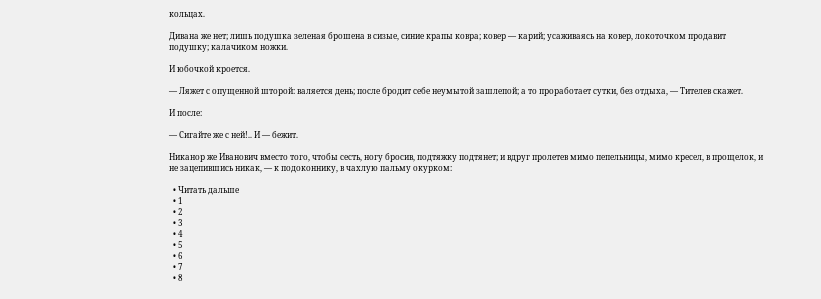кольцах.

Дивана же нет; лишь подушка зеленая брошена в сизые, синие крапы ковра; ковер — карий; усаживаясь на ковер, локоточком продавит подушку; калачиком ножки.

И юбочкой кроется.

— Ляжет с опущенной шторой: валяется день; после бродит себе неумытой зашлепой; а то проработает сутки, без отдыха, — Тителев скажет.

И после:

— Сигайте же с ней!.. И — бежит.

Никанор же Иванович вместо того, чтобы сесть, ногу бросив, подтяжку подтянет; и вдруг пролетев мимо пепельницы, мимо кресел, в прощелок, и не зацепившись никак, — к подоконнику, в чахлую пальму окурком:

  • Читать дальше
  • 1
  • 2
  • 3
  • 4
  • 5
  • 6
  • 7
  • 8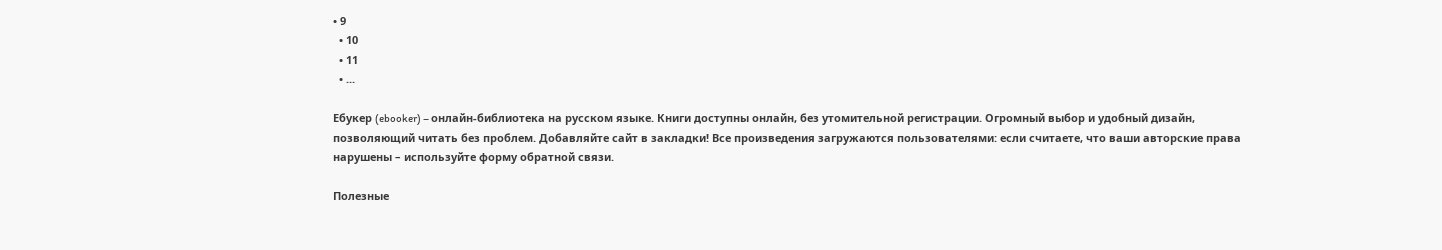• 9
  • 10
  • 11
  • ...

Ебукер (ebooker) – онлайн-библиотека на русском языке. Книги доступны онлайн, без утомительной регистрации. Огромный выбор и удобный дизайн, позволяющий читать без проблем. Добавляйте сайт в закладки! Все произведения загружаются пользователями: если считаете, что ваши авторские права нарушены – используйте форму обратной связи.

Полезные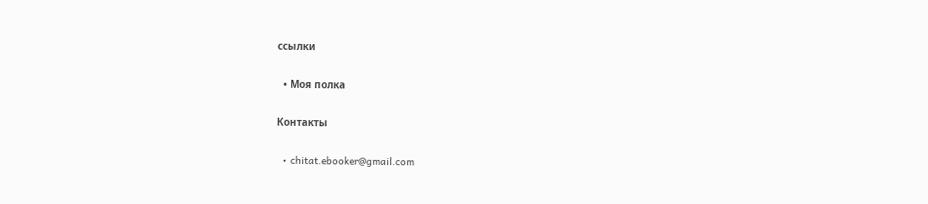ссылки

  • Моя полка

Контакты

  • chitat.ebooker@gmail.com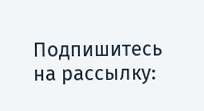Подпишитесь на рассылку: